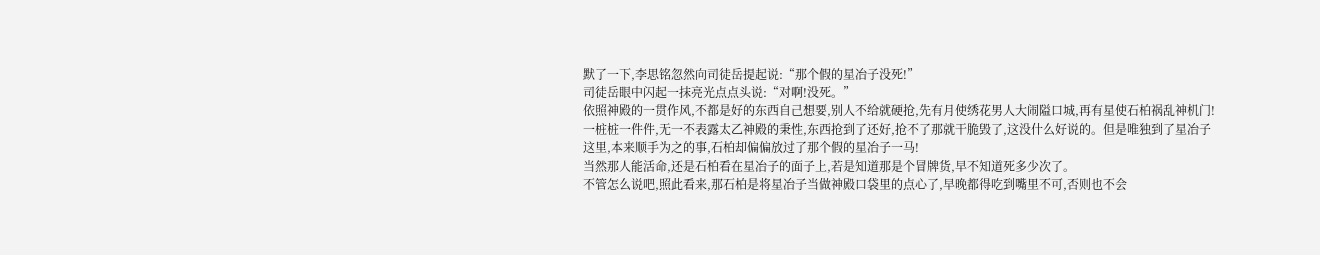默了一下,李思铭忽然向司徒岳提起说:“那个假的星冶子没死!”
司徒岳眼中闪起一抹亮光点点头说:“对啊!没死。”
依照神殿的一贯作风,不都是好的东西自己想要,别人不给就硬抢,先有月使绣花男人大闹隘口城,再有星使石柏祸乱神机门!
一桩桩一件件,无一不表露太乙神殿的秉性,东西抢到了还好,抢不了那就干脆毁了,这没什么好说的。但是唯独到了星冶子这里,本来顺手为之的事,石柏却偏偏放过了那个假的星冶子一马!
当然那人能活命,还是石柏看在星冶子的面子上,若是知道那是个冒牌货,早不知道死多少次了。
不管怎么说吧,照此看来,那石柏是将星冶子当做神殿口袋里的点心了,早晚都得吃到嘴里不可,否则也不会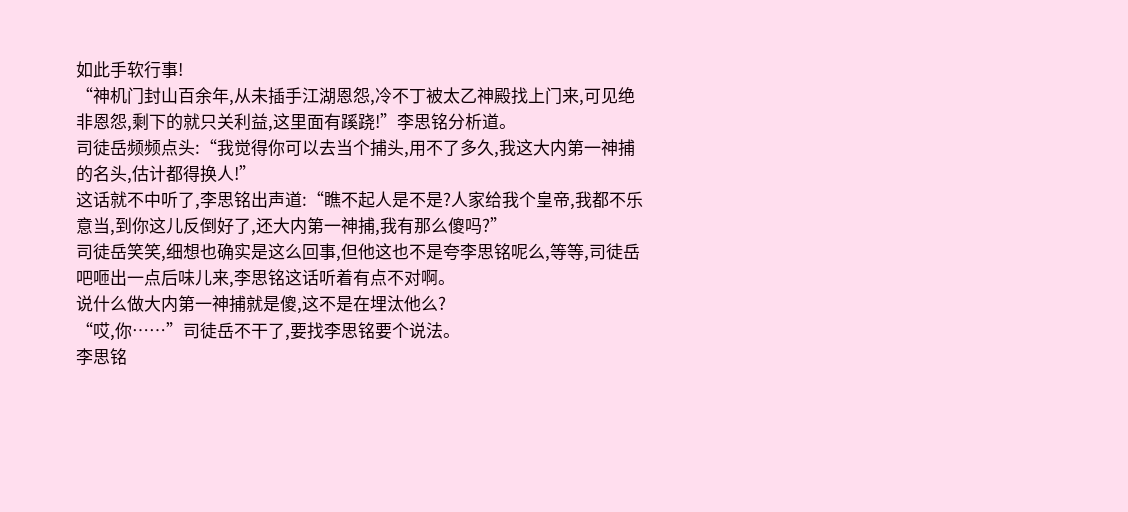如此手软行事!
“神机门封山百余年,从未插手江湖恩怨,冷不丁被太乙神殿找上门来,可见绝非恩怨,剩下的就只关利益,这里面有蹊跷!”李思铭分析道。
司徒岳频频点头:“我觉得你可以去当个捕头,用不了多久,我这大内第一神捕的名头,估计都得换人!”
这话就不中听了,李思铭出声道:“瞧不起人是不是?人家给我个皇帝,我都不乐意当,到你这儿反倒好了,还大内第一神捕,我有那么傻吗?”
司徒岳笑笑,细想也确实是这么回事,但他这也不是夸李思铭呢么,等等,司徒岳吧咂出一点后味儿来,李思铭这话听着有点不对啊。
说什么做大内第一神捕就是傻,这不是在埋汰他么?
“哎,你……”司徒岳不干了,要找李思铭要个说法。
李思铭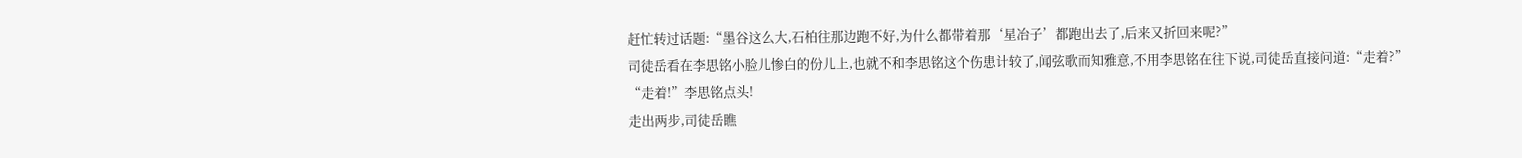赶忙转过话题:“墨谷这么大,石柏往那边跑不好,为什么都带着那‘星冶子’都跑出去了,后来又折回来呢?”
司徒岳看在李思铭小脸儿惨白的份儿上,也就不和李思铭这个伤患计较了,闻弦歌而知雅意,不用李思铭在往下说,司徒岳直接问道:“走着?”
“走着!”李思铭点头!
走出两步,司徒岳瞧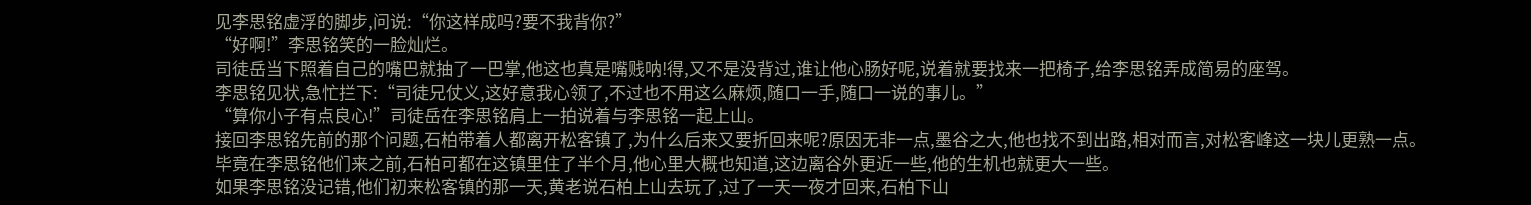见李思铭虚浮的脚步,问说:“你这样成吗?要不我背你?”
“好啊!”李思铭笑的一脸灿烂。
司徒岳当下照着自己的嘴巴就抽了一巴掌,他这也真是嘴贱呐!得,又不是没背过,谁让他心肠好呢,说着就要找来一把椅子,给李思铭弄成简易的座驾。
李思铭见状,急忙拦下:“司徒兄仗义,这好意我心领了,不过也不用这么麻烦,随口一手,随口一说的事儿。”
“算你小子有点良心!”司徒岳在李思铭肩上一拍说着与李思铭一起上山。
接回李思铭先前的那个问题,石柏带着人都离开松客镇了,为什么后来又要折回来呢?原因无非一点,墨谷之大,他也找不到出路,相对而言,对松客峰这一块儿更熟一点。
毕竟在李思铭他们来之前,石柏可都在这镇里住了半个月,他心里大概也知道,这边离谷外更近一些,他的生机也就更大一些。
如果李思铭没记错,他们初来松客镇的那一天,黄老说石柏上山去玩了,过了一天一夜才回来,石柏下山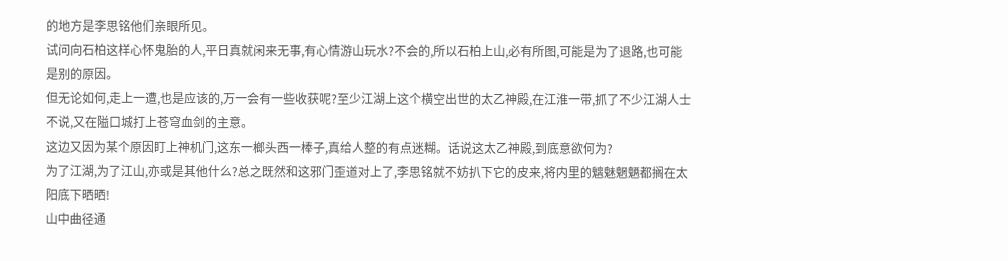的地方是李思铭他们亲眼所见。
试问向石柏这样心怀鬼胎的人,平日真就闲来无事,有心情游山玩水?不会的,所以石柏上山,必有所图,可能是为了退路,也可能是别的原因。
但无论如何,走上一遭,也是应该的,万一会有一些收获呢?至少江湖上这个横空出世的太乙神殿,在江淮一带,抓了不少江湖人士不说,又在隘口城打上苍穹血剑的主意。
这边又因为某个原因盯上神机门,这东一榔头西一棒子,真给人整的有点迷糊。话说这太乙神殿,到底意欲何为?
为了江湖,为了江山,亦或是其他什么?总之既然和这邪门歪道对上了,李思铭就不妨扒下它的皮来,将内里的魑魅魍魉都搁在太阳底下晒晒!
山中曲径通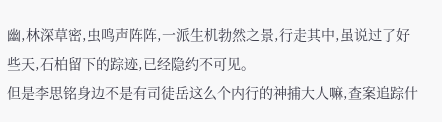幽,林深草密,虫鸣声阵阵,一派生机勃然之景,行走其中,虽说过了好些天,石柏留下的踪迹,已经隐约不可见。
但是李思铭身边不是有司徒岳这么个内行的神捕大人嘛,查案追踪什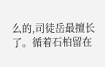么的,司徒岳最擅长了。循着石柏留在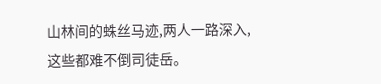山林间的蛛丝马迹,两人一路深入,这些都难不倒司徒岳。